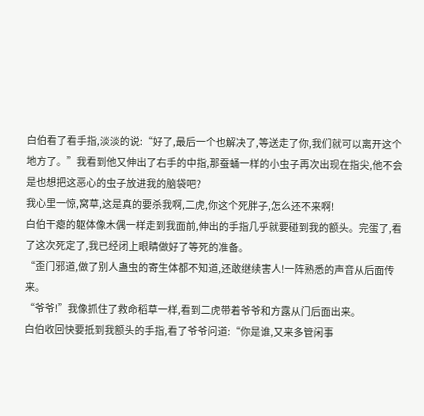白伯看了看手指,淡淡的说:“好了,最后一个也解决了,等送走了你,我们就可以离开这个地方了。”我看到他又伸出了右手的中指,那蚕蛹一样的小虫子再次出现在指尖,他不会是也想把这恶心的虫子放进我的脑袋吧?
我心里一惊,窝草,这是真的要杀我啊,二虎,你这个死胖子,怎么还不来啊!
白伯干瘪的躯体像木偶一样走到我面前,伸出的手指几乎就要碰到我的额头。完蛋了,看了这次死定了,我已经闭上眼睛做好了等死的准备。
“歪门邪道,做了别人蛊虫的寄生体都不知道,还敢继续害人!一阵熟悉的声音从后面传来。
“爷爷!”我像抓住了救命稻草一样,看到二虎带着爷爷和方露从门后面出来。
白伯收回快要抵到我额头的手指,看了爷爷问道:“你是谁,又来多管闲事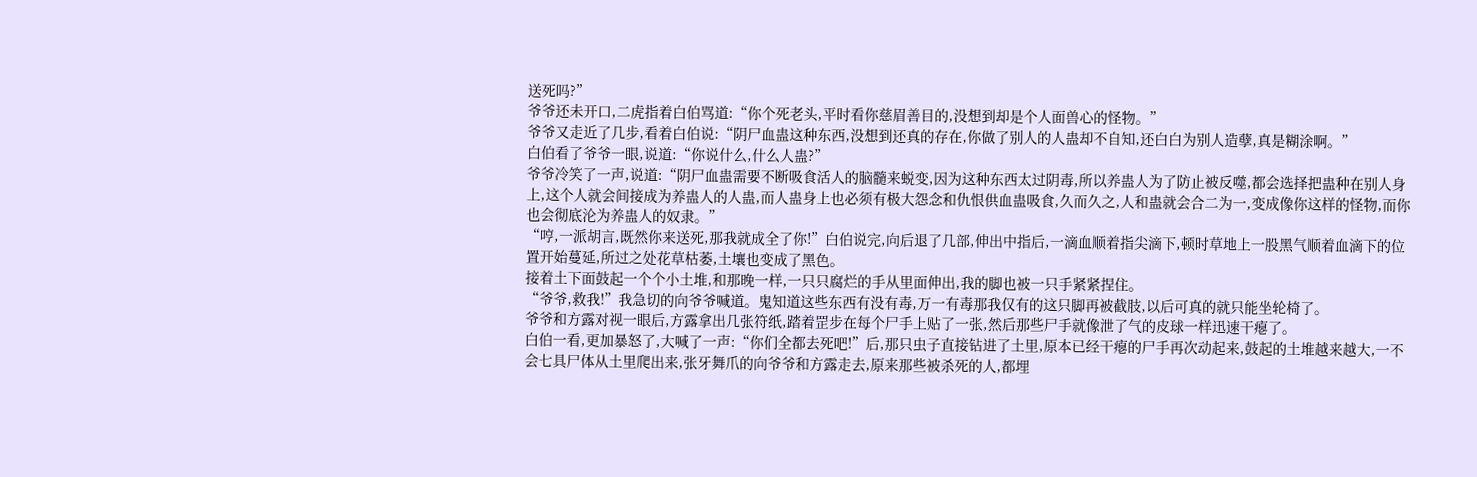送死吗?”
爷爷还未开口,二虎指着白伯骂道:“你个死老头,平时看你慈眉善目的,没想到却是个人面兽心的怪物。”
爷爷又走近了几步,看着白伯说:“阴尸血蛊这种东西,没想到还真的存在,你做了别人的人蛊却不自知,还白白为别人造孽,真是糊涂啊。”
白伯看了爷爷一眼,说道:“你说什么,什么人蛊?”
爷爷冷笑了一声,说道:“阴尸血蛊需要不断吸食活人的脑髓来蜕变,因为这种东西太过阴毒,所以养蛊人为了防止被反噬,都会选择把蛊种在别人身上,这个人就会间接成为养蛊人的人蛊,而人蛊身上也必须有极大怨念和仇恨供血蛊吸食,久而久之,人和蛊就会合二为一,变成像你这样的怪物,而你也会彻底沦为养蛊人的奴隶。”
“哼,一派胡言,既然你来送死,那我就成全了你!”白伯说完,向后退了几部,伸出中指后,一滴血顺着指尖滴下,顿时草地上一股黑气顺着血滴下的位置开始蔓延,所过之处花草枯萎,土壤也变成了黑色。
接着土下面鼓起一个个小土堆,和那晚一样,一只只腐烂的手从里面伸出,我的脚也被一只手紧紧捏住。
“爷爷,救我!”我急切的向爷爷喊道。鬼知道这些东西有没有毒,万一有毒那我仅有的这只脚再被截肢,以后可真的就只能坐轮椅了。
爷爷和方露对视一眼后,方露拿出几张符纸,踏着罡步在每个尸手上贴了一张,然后那些尸手就像泄了气的皮球一样迅速干瘪了。
白伯一看,更加暴怒了,大喊了一声:“你们全都去死吧!”后,那只虫子直接钻进了土里,原本已经干瘪的尸手再次动起来,鼓起的土堆越来越大,一不会七具尸体从土里爬出来,张牙舞爪的向爷爷和方露走去,原来那些被杀死的人,都埋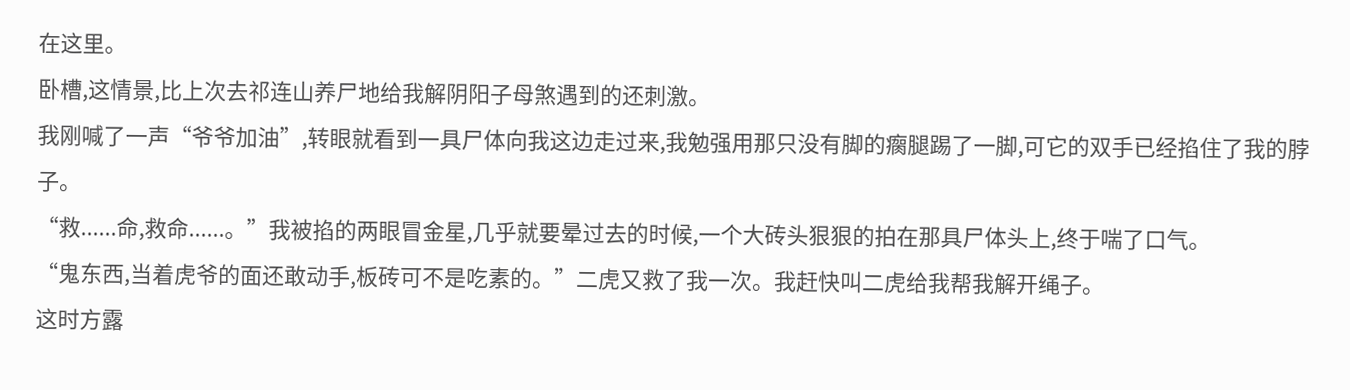在这里。
卧槽,这情景,比上次去祁连山养尸地给我解阴阳子母煞遇到的还刺激。
我刚喊了一声“爷爷加油”,转眼就看到一具尸体向我这边走过来,我勉强用那只没有脚的瘸腿踢了一脚,可它的双手已经掐住了我的脖子。
“救......命,救命......。”我被掐的两眼冒金星,几乎就要晕过去的时候,一个大砖头狠狠的拍在那具尸体头上,终于喘了口气。
“鬼东西,当着虎爷的面还敢动手,板砖可不是吃素的。”二虎又救了我一次。我赶快叫二虎给我帮我解开绳子。
这时方露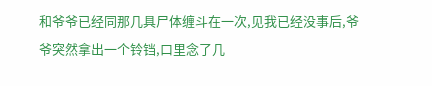和爷爷已经同那几具尸体缠斗在一次,见我已经没事后,爷爷突然拿出一个铃铛,口里念了几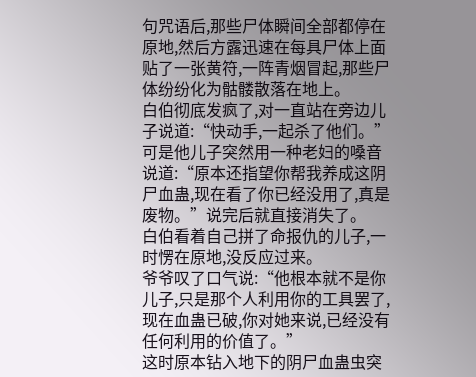句咒语后,那些尸体瞬间全部都停在原地,然后方露迅速在每具尸体上面贴了一张黄符,一阵青烟冒起,那些尸体纷纷化为骷髅散落在地上。
白伯彻底发疯了,对一直站在旁边儿子说道:“快动手,一起杀了他们。”
可是他儿子突然用一种老妇的嗓音说道:“原本还指望你帮我养成这阴尸血蛊,现在看了你已经没用了,真是废物。”说完后就直接消失了。
白伯看着自己拼了命报仇的儿子,一时愣在原地,没反应过来。
爷爷叹了口气说:“他根本就不是你儿子,只是那个人利用你的工具罢了,现在血蛊已破,你对她来说,已经没有任何利用的价值了。”
这时原本钻入地下的阴尸血蛊虫突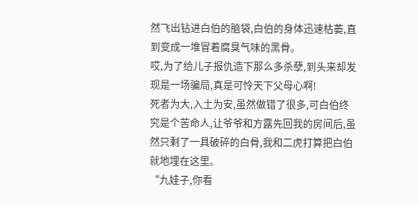然飞出钻进白伯的脑袋,白伯的身体迅速枯萎,直到变成一堆冒着腐臭气味的黑骨。
哎,为了给儿子报仇造下那么多杀孽,到头来却发现是一场骗局,真是可怜天下父母心啊!
死者为大,入土为安,虽然做错了很多,可白伯终究是个苦命人,让爷爷和方露先回我的房间后,虽然只剩了一具破碎的白骨,我和二虎打算把白伯就地埋在这里。
“九娃子,你看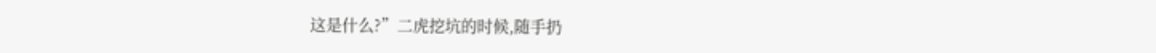这是什么?”二虎挖坑的时候,随手扔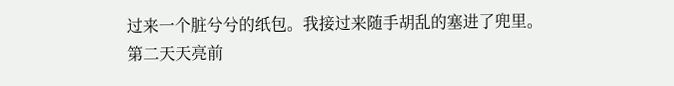过来一个脏兮兮的纸包。我接过来随手胡乱的塞进了兜里。
第二天天亮前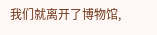我们就离开了博物馆,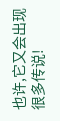也许,它又会出现很多传说!